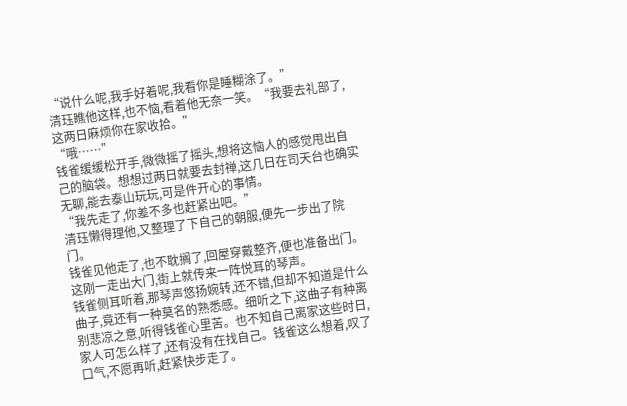“说什么呢,我手好着呢,我看你是睡糊涂了。”
清珏瞧他这样,也不恼,看着他无奈一笑。“我要去礼部了,这两日麻烦你在家收拾。”
“哦……”
钱雀缓缓松开手,微微摇了摇头,想将这恼人的感觉甩出自己的脑袋。想想过两日就要去封禅,这几日在司天台也确实无聊,能去泰山玩玩,可是件开心的事情。
“我先走了,你差不多也赶紧出吧。”
清珏懒得理他,又整理了下自己的朝服,便先一步出了院门。
钱雀见他走了,也不耽搁了,回屋穿戴整齐,便也准备出门。这刚一走出大门,街上就传来一阵悦耳的琴声。
钱雀侧耳听着,那琴声悠扬婉转,还不错,但却不知道是什么曲子,竟还有一种莫名的熟悉感。细听之下,这曲子有种离别悲凉之意,听得钱雀心里苦。也不知自己离家这些时日,家人可怎么样了,还有没有在找自己。钱雀这么想着,叹了口气,不愿再听,赶紧快步走了。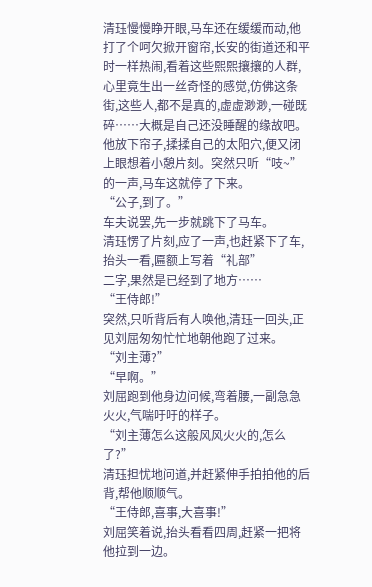清珏慢慢睁开眼,马车还在缓缓而动,他打了个呵欠掀开窗帘,长安的街道还和平时一样热闹,看着这些熙熙攘攘的人群,心里竟生出一丝奇怪的感觉,仿佛这条街,这些人,都不是真的,虚虚渺渺,一碰既碎……大概是自己还没睡醒的缘故吧。他放下帘子,揉揉自己的太阳穴,便又闭上眼想着小憩片刻。突然只听“吱~”
的一声,马车这就停了下来。
“公子,到了。”
车夫说罢,先一步就跳下了马车。
清珏愣了片刻,应了一声,也赶紧下了车,抬头一看,匾额上写着“礼部”
二字,果然是已经到了地方……
“王侍郎!”
突然,只听背后有人唤他,清珏一回头,正见刘屈匆匆忙忙地朝他跑了过来。
“刘主薄?”
“早啊。”
刘屈跑到他身边问候,弯着腰,一副急急火火,气喘吁吁的样子。
“刘主薄怎么这般风风火火的,怎么了?”
清珏担忧地问道,并赶紧伸手拍拍他的后背,帮他顺顺气。
“王侍郎,喜事,大喜事!”
刘屈笑着说,抬头看看四周,赶紧一把将他拉到一边。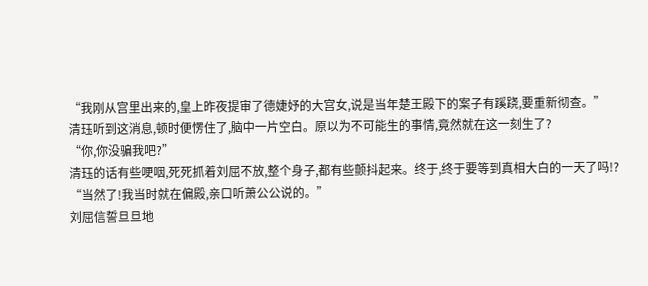“我刚从宫里出来的,皇上昨夜提审了德婕妤的大宫女,说是当年楚王殿下的案子有蹊跷,要重新彻查。”
清珏听到这消息,顿时便愣住了,脑中一片空白。原以为不可能生的事情,竟然就在这一刻生了?
“你,你没骗我吧?”
清珏的话有些哽咽,死死抓着刘屈不放,整个身子,都有些颤抖起来。终于,终于要等到真相大白的一天了吗!?
“当然了!我当时就在偏殿,亲口听萧公公说的。”
刘屈信誓旦旦地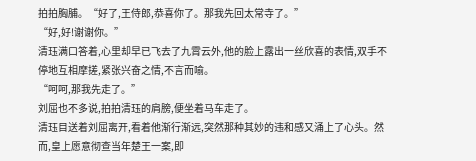拍拍胸脯。“好了,王侍郎,恭喜你了。那我先回太常寺了。”
“好,好!谢谢你。”
清珏满口答着,心里却早已飞去了九霄云外,他的脸上露出一丝欣喜的表情,双手不停地互相摩搓,紧张兴奋之情,不言而喻。
“呵呵,那我先走了。”
刘屈也不多说,拍拍清珏的肩膀,便坐着马车走了。
清珏目送着刘屈离开,看着他渐行渐远,突然那种其妙的违和感又涌上了心头。然而,皇上愿意彻查当年楚王一案,即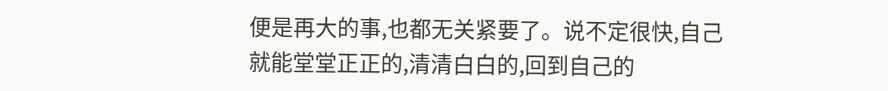便是再大的事,也都无关紧要了。说不定很快,自己就能堂堂正正的,清清白白的,回到自己的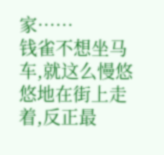家……
钱雀不想坐马车,就这么慢悠悠地在街上走着,反正最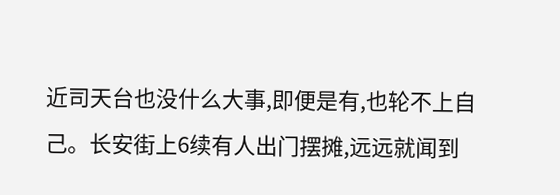近司天台也没什么大事,即便是有,也轮不上自己。长安街上6续有人出门摆摊,远远就闻到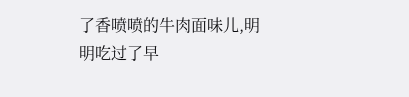了香喷喷的牛肉面味儿,明明吃过了早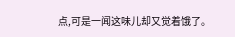点,可是一闻这味儿却又觉着饿了。